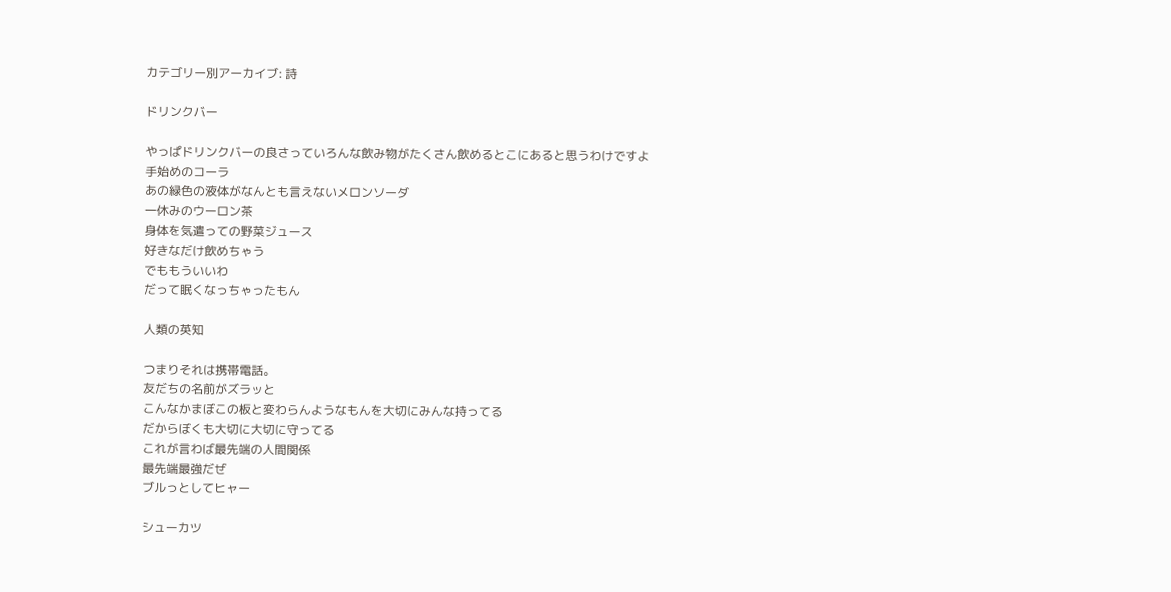カテゴリー別アーカイブ: 詩

ドリンクバー

やっぱドリンクバーの良さっていろんな飲み物がたくさん飲めるとこにあると思うわけですよ
手始めのコーラ
あの緑色の液体がなんとも言えないメロンソーダ
一休みのウーロン茶
身体を気遣っての野菜ジュース
好きなだけ飲めちゃう
でももういいわ
だって眠くなっちゃったもん

人類の英知

つまりそれは携帯電話。
友だちの名前がズラッと
こんなかまぼこの板と変わらんようなもんを大切にみんな持ってる
だからぼくも大切に大切に守ってる
これが言わば最先端の人間関係
最先端最強だぜ
ブルっとしてヒャー

シューカツ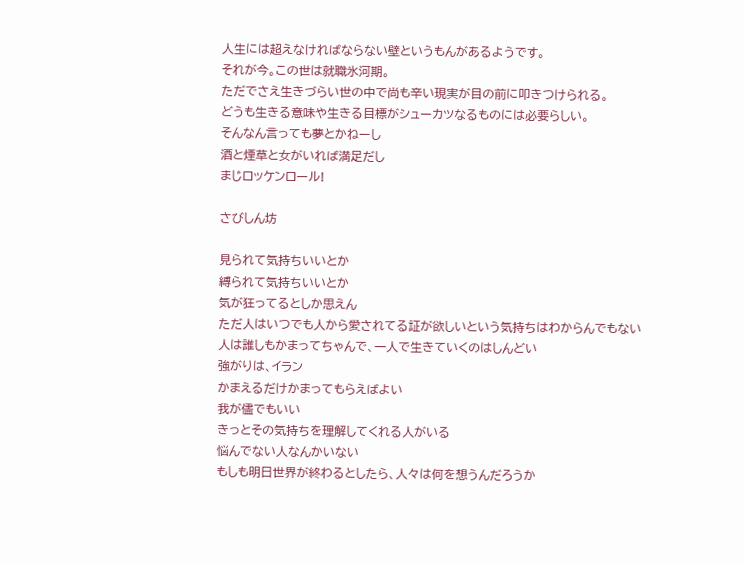人生には超えなければならない壁というもんがあるようです。
それが今。この世は就職氷河期。
ただでさえ生きづらい世の中で尚も辛い現実が目の前に叩きつけられる。
どうも生きる意味や生きる目標がシューカツなるものには必要らしい。
そんなん言っても夢とかねーし
酒と煙草と女がいれば満足だし
まじロッケンロール!

さびしん坊

見られて気持ちいいとか
縛られて気持ちいいとか
気が狂ってるとしか思えん
ただ人はいつでも人から愛されてる証が欲しいという気持ちはわからんでもない
人は誰しもかまってちゃんで、一人で生きていくのはしんどい
強がりは、イラン
かまえるだけかまってもらえばよい
我が儘でもいい
きっとその気持ちを理解してくれる人がいる
悩んでない人なんかいない
もしも明日世界が終わるとしたら、人々は何を想うんだろうか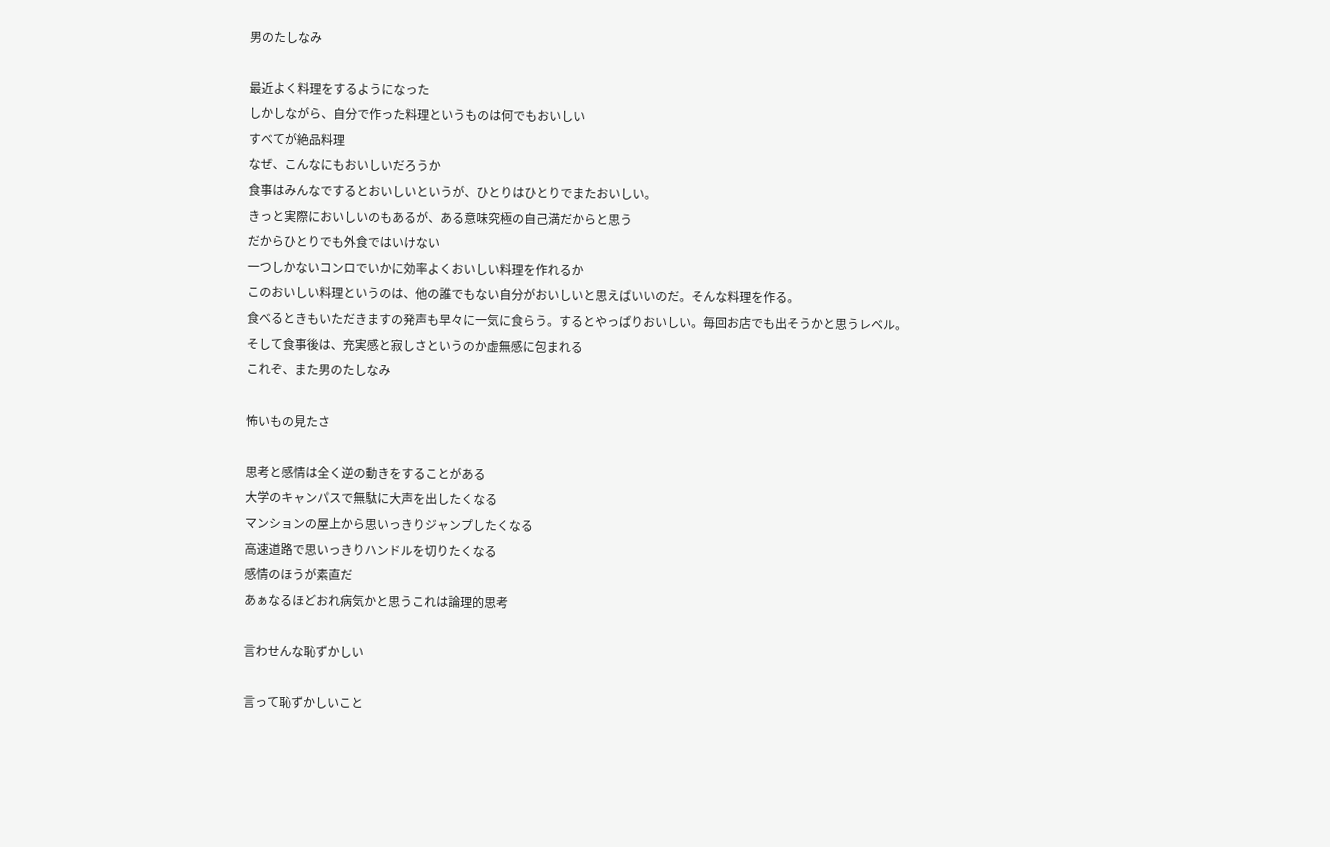男のたしなみ

最近よく料理をするようになった
しかしながら、自分で作った料理というものは何でもおいしい
すべてが絶品料理
なぜ、こんなにもおいしいだろうか
食事はみんなでするとおいしいというが、ひとりはひとりでまたおいしい。
きっと実際においしいのもあるが、ある意味究極の自己満だからと思う
だからひとりでも外食ではいけない
一つしかないコンロでいかに効率よくおいしい料理を作れるか
このおいしい料理というのは、他の誰でもない自分がおいしいと思えばいいのだ。そんな料理を作る。
食べるときもいただきますの発声も早々に一気に食らう。するとやっぱりおいしい。毎回お店でも出そうかと思うレベル。
そして食事後は、充実感と寂しさというのか虚無感に包まれる
これぞ、また男のたしなみ

怖いもの見たさ

思考と感情は全く逆の動きをすることがある
大学のキャンパスで無駄に大声を出したくなる
マンションの屋上から思いっきりジャンプしたくなる
高速道路で思いっきりハンドルを切りたくなる
感情のほうが素直だ
あぁなるほどおれ病気かと思うこれは論理的思考

言わせんな恥ずかしい

言って恥ずかしいこと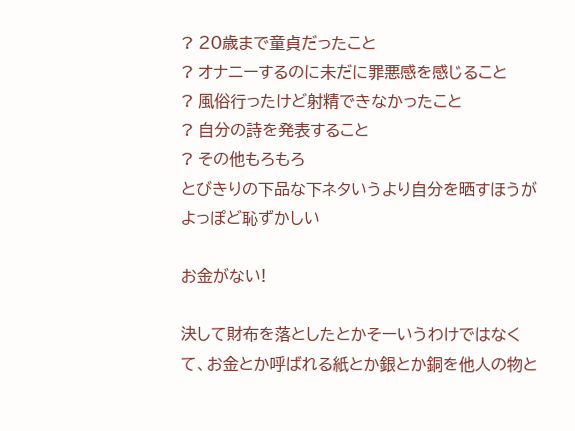? 20歳まで童貞だったこと
? オナニーするのに未だに罪悪感を感じること
? 風俗行ったけど射精できなかったこと
? 自分の詩を発表すること
? その他もろもろ
とびきりの下品な下ネタいうより自分を晒すほうがよっぽど恥ずかしい

お金がない!

決して財布を落としたとかそーいうわけではなくて、お金とか呼ばれる紙とか銀とか銅を他人の物と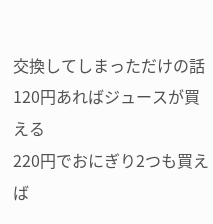交換してしまっただけの話
120円あればジュースが買える
220円でおにぎり2つも買えば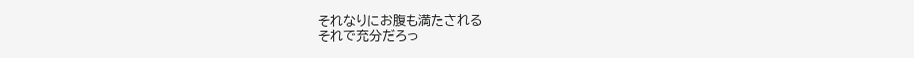それなりにお腹も満たされる
それで充分だろっ